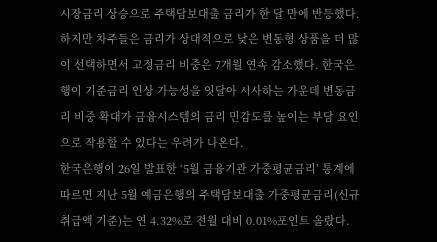시장금리 상승으로 주택담보대출 금리가 한 달 만에 반등했다. 하지만 차주들은 금리가 상대적으로 낮은 변동형 상품을 더 많이 선택하면서 고정금리 비중은 7개월 연속 감소했다. 한국은행이 기준금리 인상 가능성을 잇달아 시사하는 가운데 변동금리 비중 확대가 금융시스템의 금리 민감도를 높이는 부담 요인으로 작용할 수 있다는 우려가 나온다.
한국은행이 26일 발표한 ‘5월 금융기관 가중평균금리’ 통계에 따르면 지난 5월 예금은행의 주택담보대출 가중평균금리(신규취급액 기준)는 연 4.32%로 전월 대비 0.01%포인트 올랐다.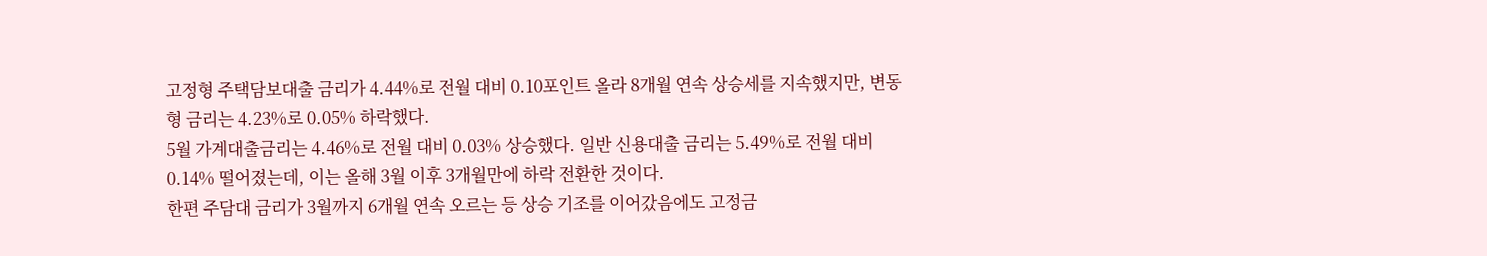고정형 주택담보대출 금리가 4.44%로 전월 대비 0.10포인트 올라 8개월 연속 상승세를 지속했지만, 변동형 금리는 4.23%로 0.05% 하락했다.
5월 가계대출금리는 4.46%로 전월 대비 0.03% 상승했다. 일반 신용대출 금리는 5.49%로 전월 대비 0.14% 떨어졌는데, 이는 올해 3월 이후 3개월만에 하락 전환한 것이다.
한편 주담대 금리가 3월까지 6개월 연속 오르는 등 상승 기조를 이어갔음에도 고정금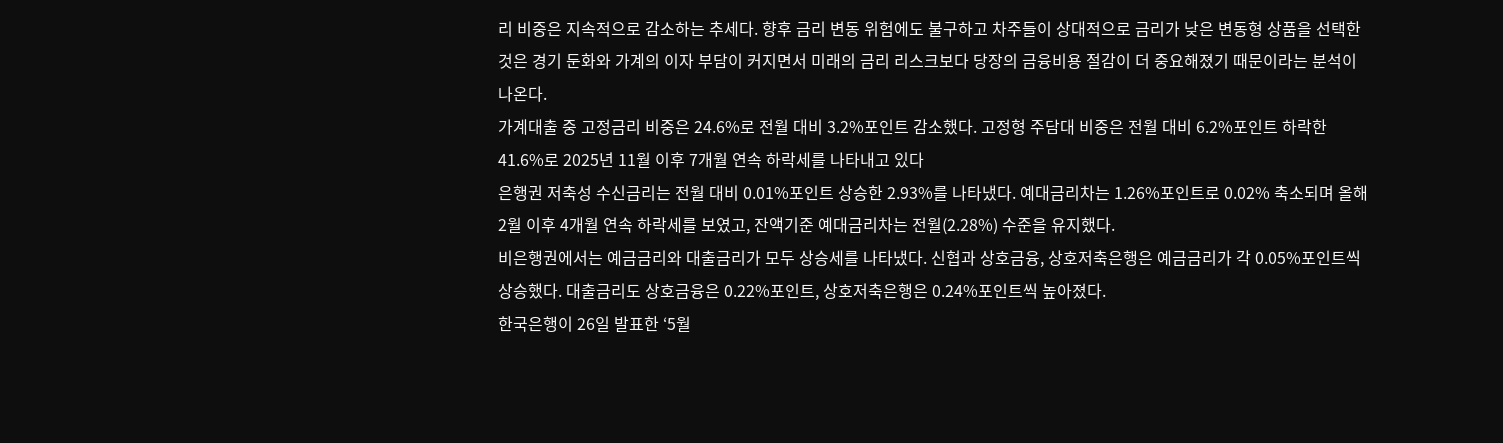리 비중은 지속적으로 감소하는 추세다. 향후 금리 변동 위험에도 불구하고 차주들이 상대적으로 금리가 낮은 변동형 상품을 선택한 것은 경기 둔화와 가계의 이자 부담이 커지면서 미래의 금리 리스크보다 당장의 금융비용 절감이 더 중요해졌기 때문이라는 분석이 나온다.
가계대출 중 고정금리 비중은 24.6%로 전월 대비 3.2%포인트 감소했다. 고정형 주담대 비중은 전월 대비 6.2%포인트 하락한 41.6%로 2025년 11월 이후 7개월 연속 하락세를 나타내고 있다
은행권 저축성 수신금리는 전월 대비 0.01%포인트 상승한 2.93%를 나타냈다. 예대금리차는 1.26%포인트로 0.02% 축소되며 올해 2월 이후 4개월 연속 하락세를 보였고, 잔액기준 예대금리차는 전월(2.28%) 수준을 유지했다.
비은행권에서는 예금금리와 대출금리가 모두 상승세를 나타냈다. 신협과 상호금융, 상호저축은행은 예금금리가 각 0.05%포인트씩 상승했다. 대출금리도 상호금융은 0.22%포인트, 상호저축은행은 0.24%포인트씩 높아졌다.
한국은행이 26일 발표한 ‘5월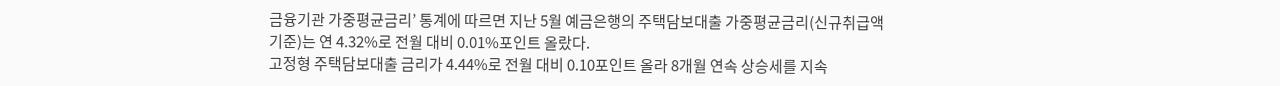금융기관 가중평균금리’ 통계에 따르면 지난 5월 예금은행의 주택담보대출 가중평균금리(신규취급액 기준)는 연 4.32%로 전월 대비 0.01%포인트 올랐다.
고정형 주택담보대출 금리가 4.44%로 전월 대비 0.10포인트 올라 8개월 연속 상승세를 지속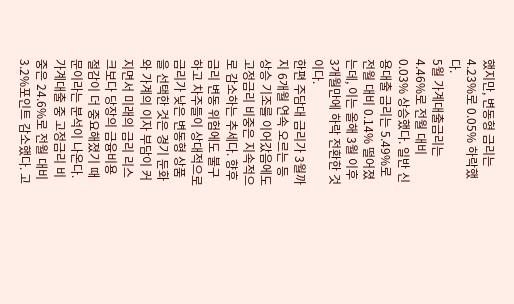했지만, 변동형 금리는 4.23%로 0.05% 하락했다.
5월 가계대출금리는 4.46%로 전월 대비 0.03% 상승했다. 일반 신용대출 금리는 5.49%로 전월 대비 0.14% 떨어졌는데, 이는 올해 3월 이후 3개월만에 하락 전환한 것이다.
한편 주담대 금리가 3월까지 6개월 연속 오르는 등 상승 기조를 이어갔음에도 고정금리 비중은 지속적으로 감소하는 추세다. 향후 금리 변동 위험에도 불구하고 차주들이 상대적으로 금리가 낮은 변동형 상품을 선택한 것은 경기 둔화와 가계의 이자 부담이 커지면서 미래의 금리 리스크보다 당장의 금융비용 절감이 더 중요해졌기 때문이라는 분석이 나온다.
가계대출 중 고정금리 비중은 24.6%로 전월 대비 3.2%포인트 감소했다. 고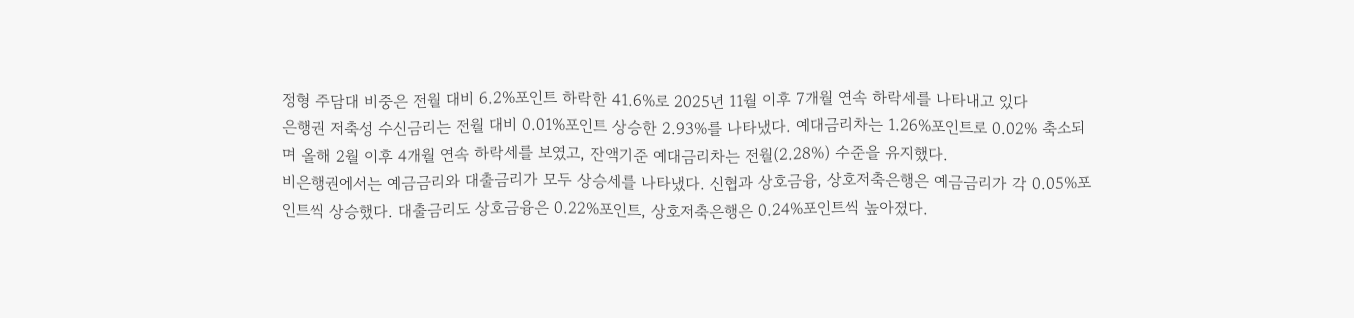정형 주담대 비중은 전월 대비 6.2%포인트 하락한 41.6%로 2025년 11월 이후 7개월 연속 하락세를 나타내고 있다
은행권 저축성 수신금리는 전월 대비 0.01%포인트 상승한 2.93%를 나타냈다. 예대금리차는 1.26%포인트로 0.02% 축소되며 올해 2월 이후 4개월 연속 하락세를 보였고, 잔액기준 예대금리차는 전월(2.28%) 수준을 유지했다.
비은행권에서는 예금금리와 대출금리가 모두 상승세를 나타냈다. 신협과 상호금융, 상호저축은행은 예금금리가 각 0.05%포인트씩 상승했다. 대출금리도 상호금융은 0.22%포인트, 상호저축은행은 0.24%포인트씩 높아졌다.